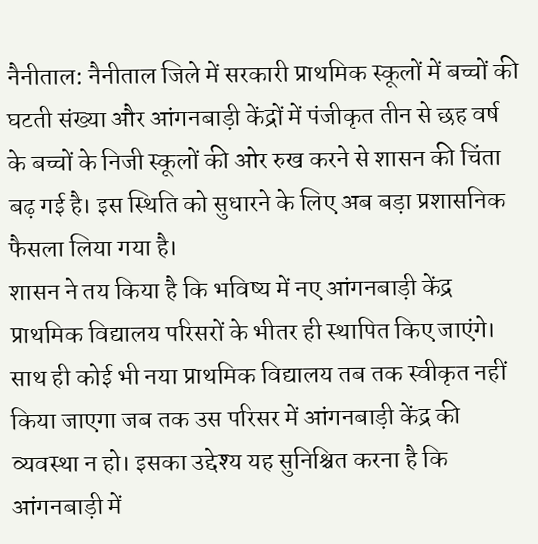नैनीताल: नैनीताल जिले में सरकारी प्राथमिक स्कूलों में बच्चों की घटती संख्या और आंगनबाड़ी केंद्रों में पंजीकृत तीन से छह वर्ष के बच्चों के निजी स्कूलों की ओर रुख करने से शासन की चिंता बढ़ गई है। इस स्थिति को सुधारने के लिए अब बड़ा प्रशासनिक फैसला लिया गया है।
शासन ने तय किया है कि भविष्य में नए आंगनबाड़ी केंद्र प्राथमिक विद्यालय परिसरों के भीतर ही स्थापित किए जाएंगे। साथ ही कोई भी नया प्राथमिक विद्यालय तब तक स्वीकृत नहीं किया जाएगा जब तक उस परिसर में आंगनबाड़ी केंद्र की व्यवस्था न हो। इसका उद्देश्य यह सुनिश्चित करना है कि आंगनबाड़ी में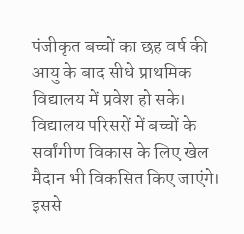पंजीकृत बच्चों का छह वर्ष की आयु के बाद सीधे प्राथमिक विद्यालय में प्रवेश हो सके।
विद्यालय परिसरों में बच्चों के सर्वांगीण विकास के लिए खेल मैदान भी विकसित किए जाएंगे। इससे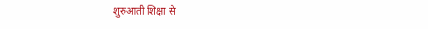शुरुआती शिक्षा से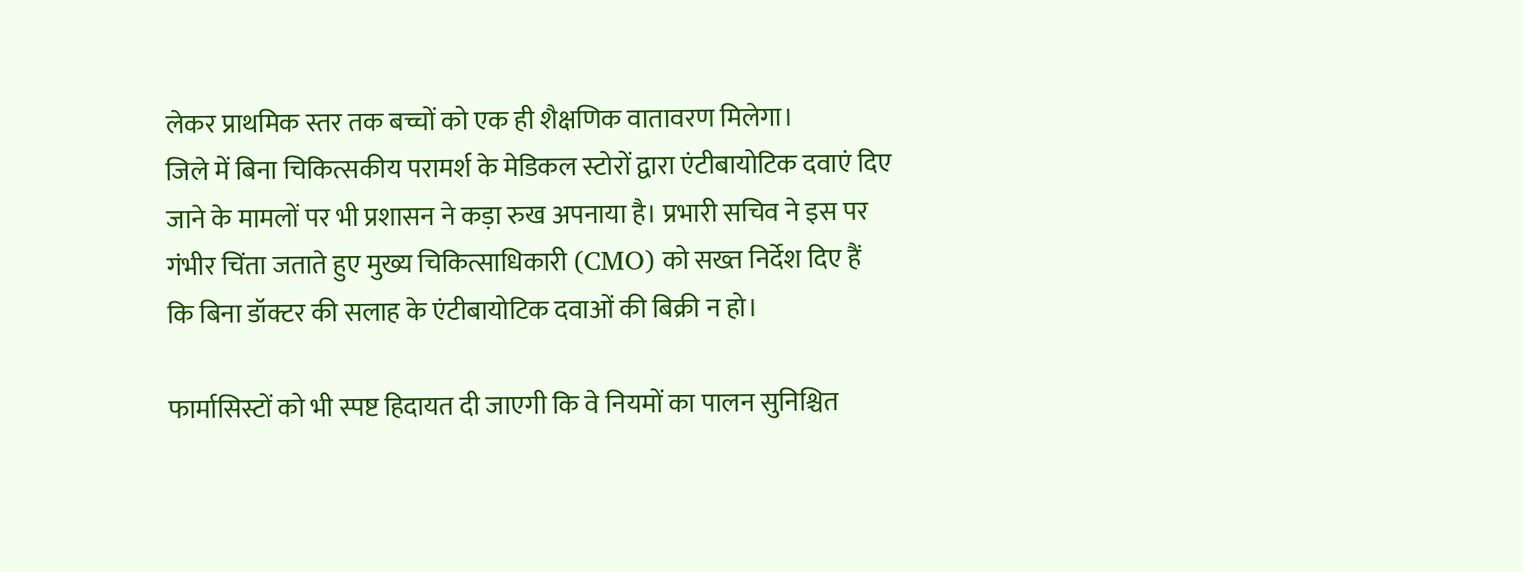लेकर प्राथमिक स्तर तक बच्चों को एक ही शैक्षणिक वातावरण मिलेगा।
जिले में बिना चिकित्सकीय परामर्श के मेडिकल स्टोरों द्वारा एंटीबायोटिक दवाएं दिए जाने के मामलों पर भी प्रशासन ने कड़ा रुख अपनाया है। प्रभारी सचिव ने इस पर गंभीर चिंता जताते हुए मुख्य चिकित्साधिकारी (CMO) को सख्त निर्देश दिए हैं कि बिना डॉक्टर की सलाह के एंटीबायोटिक दवाओं की बिक्री न हो।

फार्मासिस्टों को भी स्पष्ट हिदायत दी जाएगी कि वे नियमों का पालन सुनिश्चित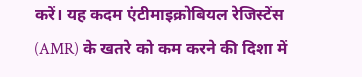करें। यह कदम एंटीमाइक्रोबियल रेजिस्टेंस (AMR) के खतरे को कम करने की दिशा में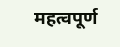महत्वपूर्ण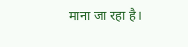माना जा रहा है।